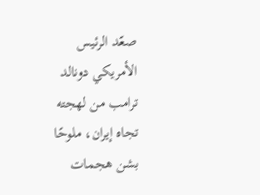صعّد الرئيس الأمريكي دونالد ترامب من لهجته تجاه إيران، ملوحًا بشن هجمات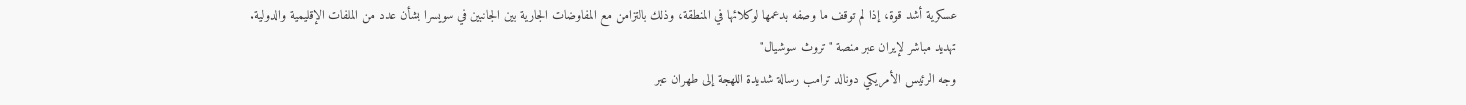عسكرية أشد قوة، إذا لم توقف ما وصفه بدعمها لوكلائها في المنطقة، وذلك بالتزامن مع المفاوضات الجارية بين الجانبين في سويسرا بشأن عدد من الملفات الإقليمية والدولية.
تهديد مباشر لإيران عبر منصة "تروث سوشيال"
وجه الرئيس الأمريكي دونالد ترامب رسالة شديدة اللهجة إلى طهران عبر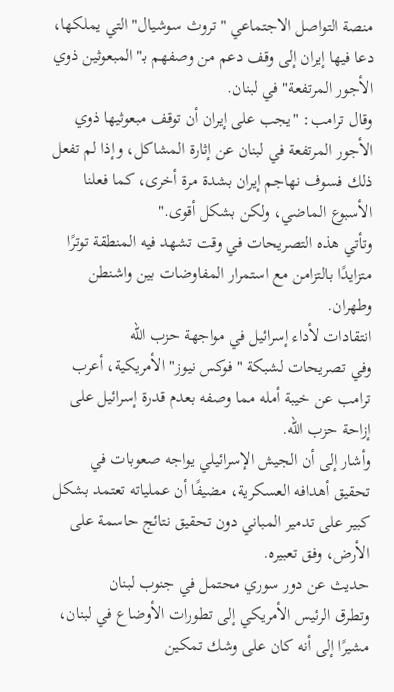منصة التواصل الاجتماعي "تروث سوشيال" التي يملكها، دعا فيها إيران إلى وقف دعم من وصفهم بـ"المبعوثين ذوي الأجور المرتفعة" في لبنان.
وقال ترامب: "يجب على إيران أن توقف مبعوثيها ذوي الأجور المرتفعة في لبنان عن إثارة المشاكل، وإذا لم تفعل ذلك فسوف نهاجم إيران بشدة مرة أخرى، كما فعلنا الأسبوع الماضي، ولكن بشكل أقوى."
وتأتي هذه التصريحات في وقت تشهد فيه المنطقة توترًا متزايدًا بالتزامن مع استمرار المفاوضات بين واشنطن وطهران.
انتقادات لأداء إسرائيل في مواجهة حزب الله
وفي تصريحات لشبكة "فوكس نيوز" الأمريكية، أعرب ترامب عن خيبة أمله مما وصفه بعدم قدرة إسرائيل على إزاحة حزب الله.
وأشار إلى أن الجيش الإسرائيلي يواجه صعوبات في تحقيق أهدافه العسكرية، مضيفًا أن عملياته تعتمد بشكل كبير على تدمير المباني دون تحقيق نتائج حاسمة على الأرض، وفق تعبيره.
حديث عن دور سوري محتمل في جنوب لبنان
وتطرق الرئيس الأمريكي إلى تطورات الأوضاع في لبنان، مشيرًا إلى أنه كان على وشك تمكين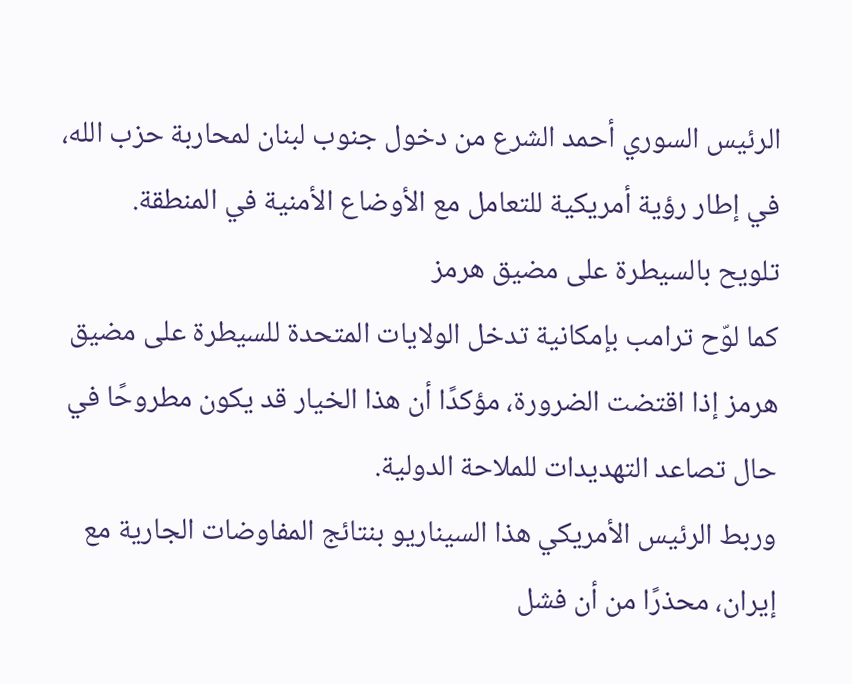الرئيس السوري أحمد الشرع من دخول جنوب لبنان لمحاربة حزب الله، في إطار رؤية أمريكية للتعامل مع الأوضاع الأمنية في المنطقة.
تلويح بالسيطرة على مضيق هرمز
كما لوّح ترامب بإمكانية تدخل الولايات المتحدة للسيطرة على مضيق هرمز إذا اقتضت الضرورة، مؤكدًا أن هذا الخيار قد يكون مطروحًا في حال تصاعد التهديدات للملاحة الدولية.
وربط الرئيس الأمريكي هذا السيناريو بنتائج المفاوضات الجارية مع إيران، محذرًا من أن فشل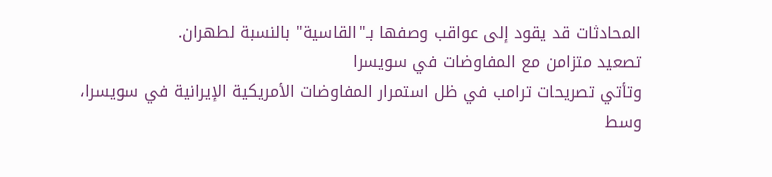المحادثات قد يقود إلى عواقب وصفها بـ"القاسية" بالنسبة لطهران.
تصعيد متزامن مع المفاوضات في سويسرا
وتأتي تصريحات ترامب في ظل استمرار المفاوضات الأمريكية الإيرانية في سويسرا، وسط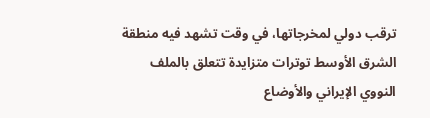ترقب دولي لمخرجاتها، في وقت تشهد فيه منطقة الشرق الأوسط توترات متزايدة تتعلق بالملف النووي الإيراني والأوضاع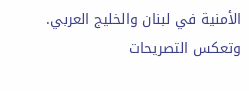الأمنية في لبنان والخليج العربي.
وتعكس التصريحات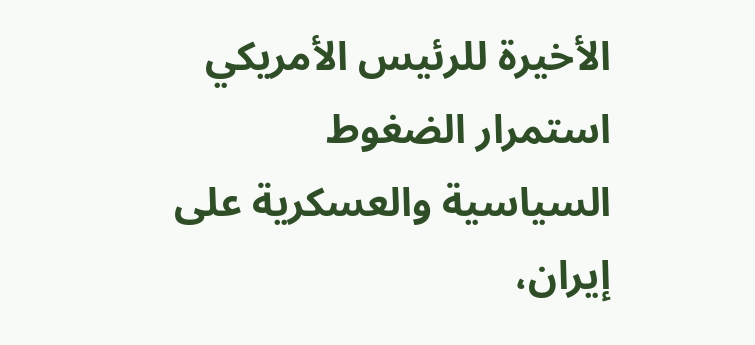الأخيرة للرئيس الأمريكي استمرار الضغوط السياسية والعسكرية على إيران،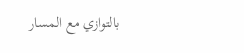بالتوازي مع المسار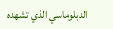الدبلوماسي الذي تشهده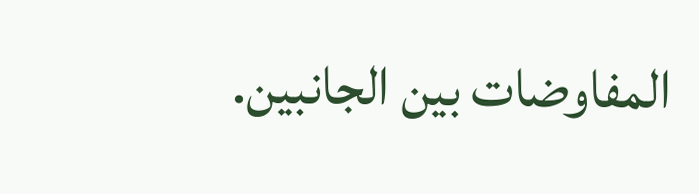المفاوضات بين الجانبين.